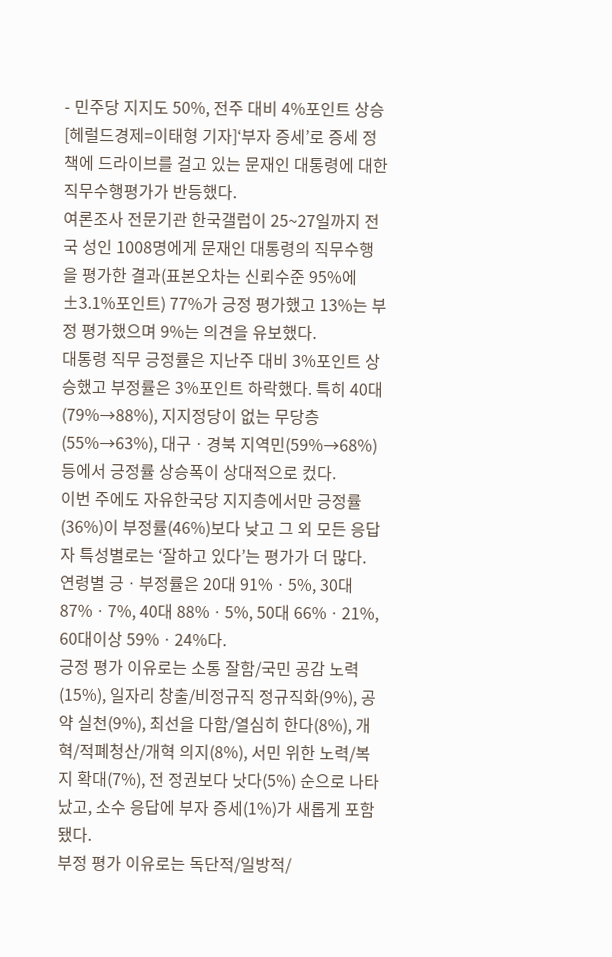- 민주당 지지도 50%, 전주 대비 4%포인트 상승 [헤럴드경제=이태형 기자]‘부자 증세’로 증세 정책에 드라이브를 걸고 있는 문재인 대통령에 대한 직무수행평가가 반등했다.
여론조사 전문기관 한국갤럽이 25~27일까지 전국 성인 1008명에게 문재인 대통령의 직무수행을 평가한 결과(표본오차는 신뢰수준 95%에 ±3.1%포인트) 77%가 긍정 평가했고 13%는 부정 평가했으며 9%는 의견을 유보했다.
대통령 직무 긍정률은 지난주 대비 3%포인트 상승했고 부정률은 3%포인트 하락했다. 특히 40대(79%→88%), 지지정당이 없는 무당층(55%→63%), 대구ㆍ경북 지역민(59%→68%) 등에서 긍정률 상승폭이 상대적으로 컸다.
이번 주에도 자유한국당 지지층에서만 긍정률(36%)이 부정률(46%)보다 낮고 그 외 모든 응답자 특성별로는 ‘잘하고 있다’는 평가가 더 많다.
연령별 긍ㆍ부정률은 20대 91%ㆍ5%, 30대 87%ㆍ7%, 40대 88%ㆍ5%, 50대 66%ㆍ21%, 60대이상 59%ㆍ24%다.
긍정 평가 이유로는 소통 잘함/국민 공감 노력(15%), 일자리 창출/비정규직 정규직화(9%), 공약 실천(9%), 최선을 다함/열심히 한다(8%), 개혁/적폐청산/개혁 의지(8%), 서민 위한 노력/복지 확대(7%), 전 정권보다 낫다(5%) 순으로 나타났고, 소수 응답에 부자 증세(1%)가 새롭게 포함됐다.
부정 평가 이유로는 독단적/일방적/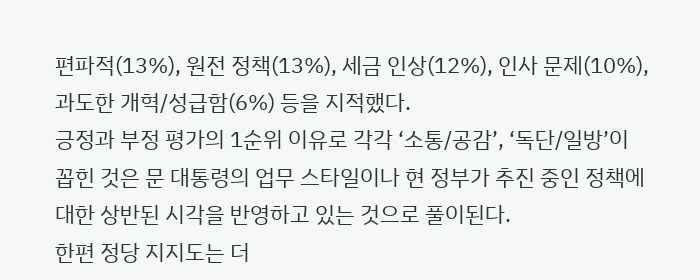편파적(13%), 원전 정책(13%), 세금 인상(12%), 인사 문제(10%), 과도한 개혁/성급함(6%) 등을 지적했다.
긍정과 부정 평가의 1순위 이유로 각각 ‘소통/공감’, ‘독단/일방’이 꼽힌 것은 문 대통령의 업무 스타일이나 현 정부가 추진 중인 정책에 대한 상반된 시각을 반영하고 있는 것으로 풀이된다.
한편 정당 지지도는 더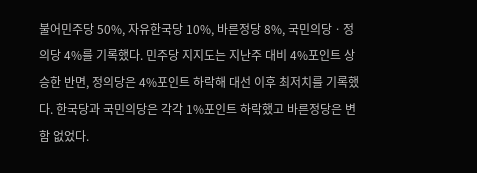불어민주당 50%, 자유한국당 10%, 바른정당 8%, 국민의당ㆍ정의당 4%를 기록했다. 민주당 지지도는 지난주 대비 4%포인트 상승한 반면, 정의당은 4%포인트 하락해 대선 이후 최저치를 기록했다. 한국당과 국민의당은 각각 1%포인트 하락했고 바른정당은 변함 없었다.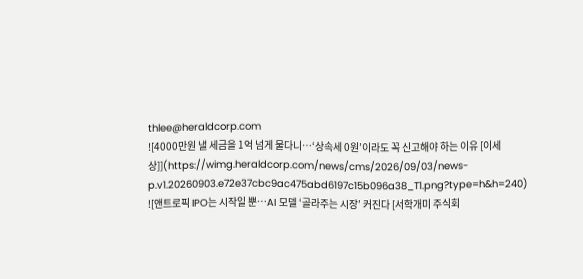thlee@heraldcorp.com
![4000만원 낼 세금을 1억 넘게 물다니…‘상속세 0원’이라도 꼭 신고해야 하는 이유 [이세상]](https://wimg.heraldcorp.com/news/cms/2026/09/03/news-p.v1.20260903.e72e37cbc9ac475abd6197c15b096a38_T1.png?type=h&h=240)
![앤트로픽 IPO는 시작일 뿐…AI 모델 ‘골라주는 시장’ 커진다 [서학개미 주식회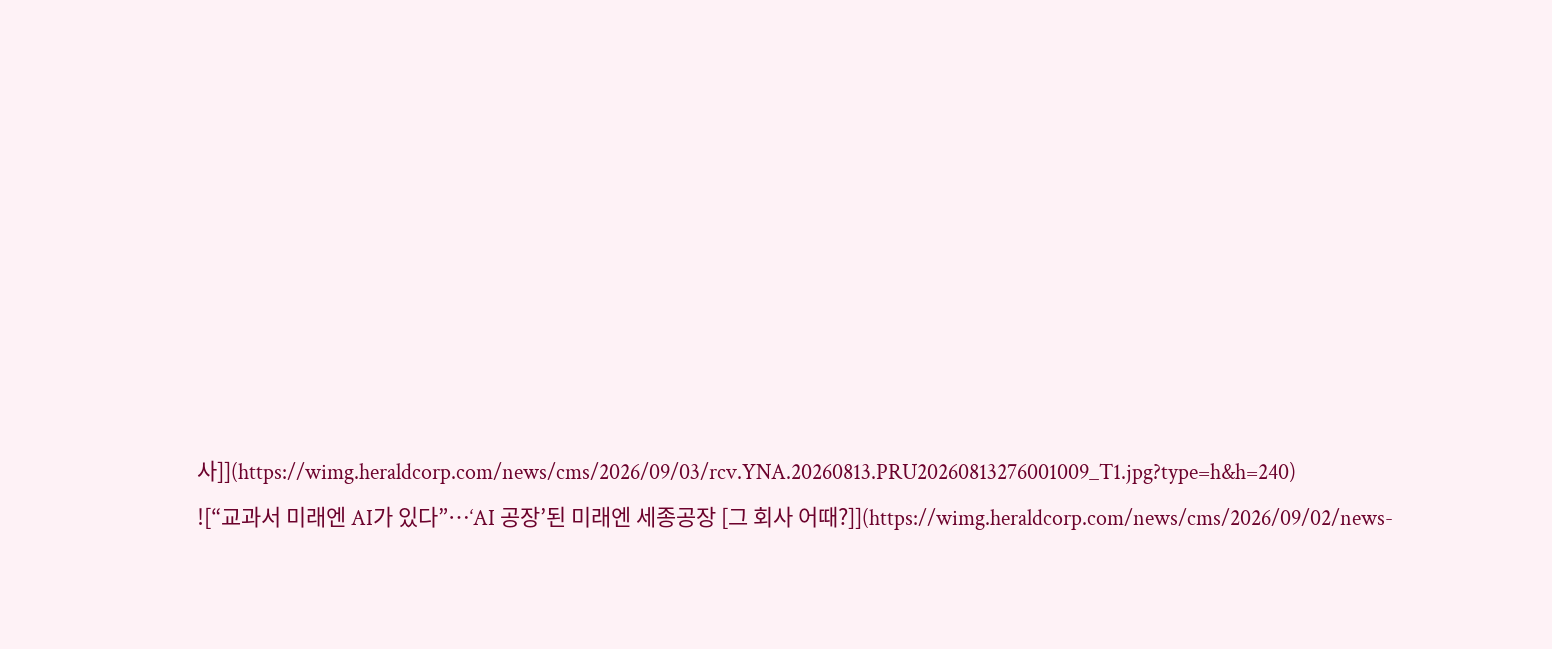사]](https://wimg.heraldcorp.com/news/cms/2026/09/03/rcv.YNA.20260813.PRU20260813276001009_T1.jpg?type=h&h=240)
![“교과서 미래엔 AI가 있다”…‘AI 공장’된 미래엔 세종공장 [그 회사 어때?]](https://wimg.heraldcorp.com/news/cms/2026/09/02/news-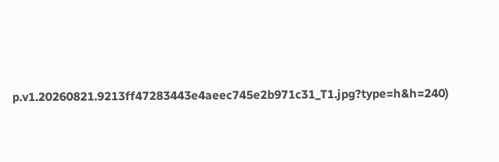p.v1.20260821.9213ff47283443e4aeec745e2b971c31_T1.jpg?type=h&h=240)